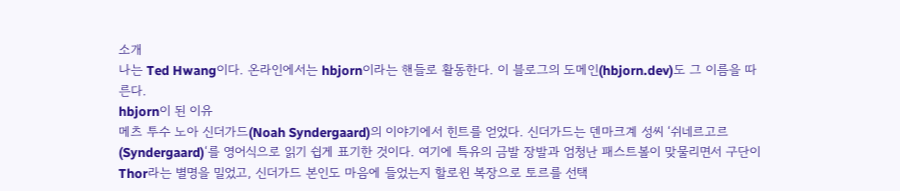소개
나는 Ted Hwang이다. 온라인에서는 hbjorn이라는 핸들로 활동한다. 이 블로그의 도메인(hbjorn.dev)도 그 이름을 따른다.
hbjorn이 된 이유
메츠 투수 노아 신더가드(Noah Syndergaard)의 이야기에서 힌트를 얻었다. 신더가드는 덴마크계 성씨 ‘쉬네르고르(Syndergaard)‘를 영어식으로 읽기 쉽게 표기한 것이다. 여기에 특유의 금발 장발과 엄청난 패스트볼이 맞물리면서 구단이 Thor라는 별명을 밀었고, 신더가드 본인도 마음에 들었는지 할로윈 복장으로 토르를 선택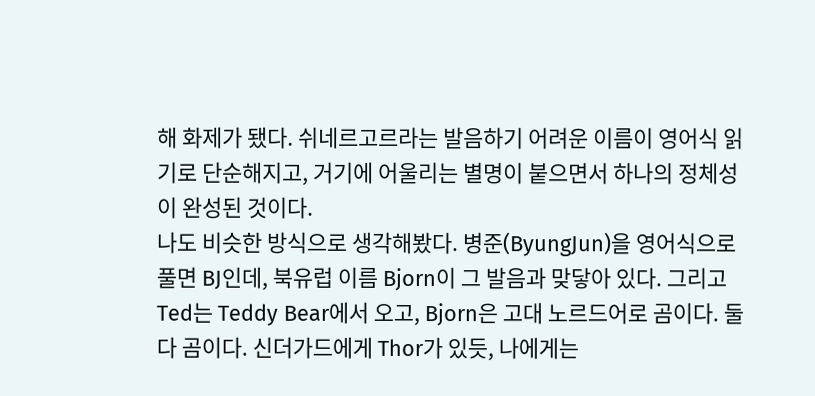해 화제가 됐다. 쉬네르고르라는 발음하기 어려운 이름이 영어식 읽기로 단순해지고, 거기에 어울리는 별명이 붙으면서 하나의 정체성이 완성된 것이다.
나도 비슷한 방식으로 생각해봤다. 병준(ByungJun)을 영어식으로 풀면 BJ인데, 북유럽 이름 Bjorn이 그 발음과 맞닿아 있다. 그리고 Ted는 Teddy Bear에서 오고, Bjorn은 고대 노르드어로 곰이다. 둘 다 곰이다. 신더가드에게 Thor가 있듯, 나에게는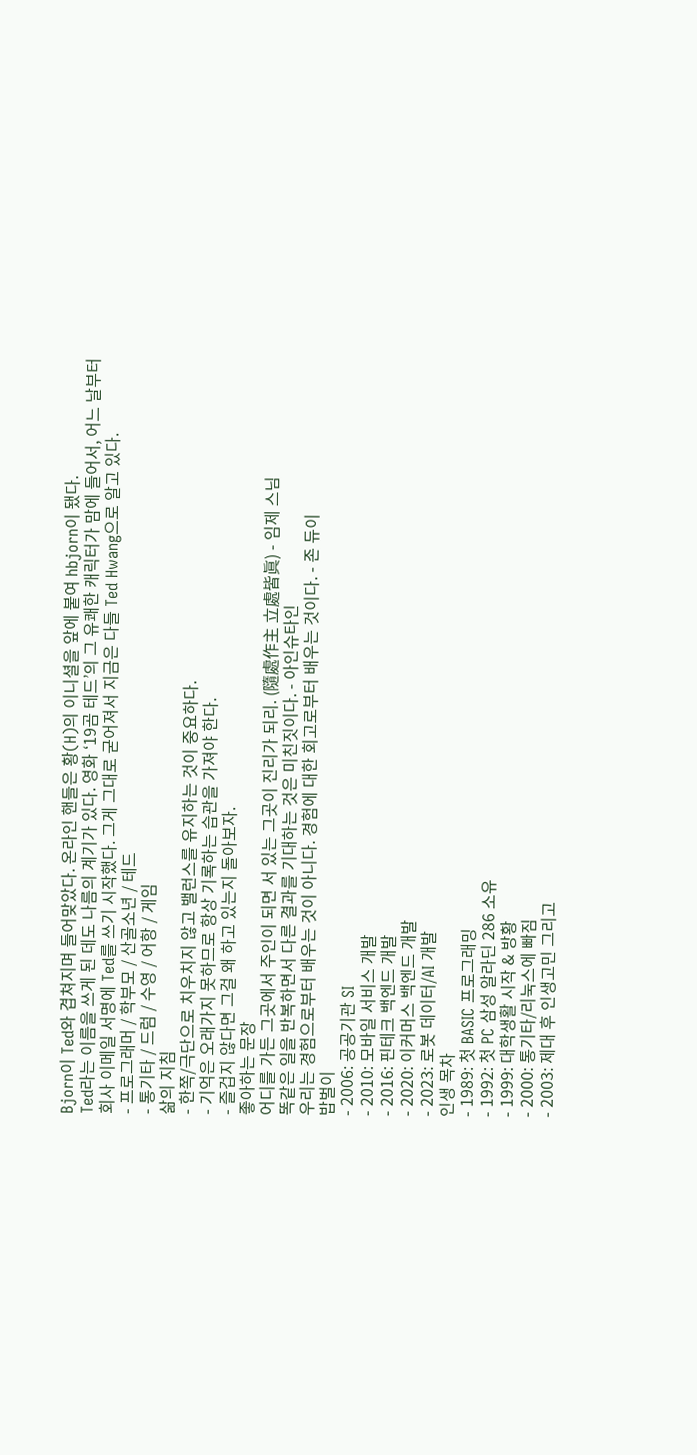Bjorn이 Ted와 겹쳐지며 들어맞았다. 온라인 핸들은 황(H)의 이니셜을 앞에 붙여 hbjorn이 됐다.
Ted라는 이름을 쓰게 된 데도 나름의 계기가 있다. 영화 ‘19곰 테드’의 그 유쾌한 캐릭터가 맘에 들어서, 어느 날부터 회사 이메일 서명에 Ted를 쓰기 시작했다. 그게 그대로 굳어져서 지금은 다들 Ted Hwang으로 알고 있다.
- 프로그래머 / 학부모 / 산골소년 / 테드
- 통기타 / 드럼 / 수영 / 어항 / 게임
삶의 지침
- 한쪽/극단으로 치우치지 않고 밸런스를 유지하는 것이 중요하다.
- 기억은 오래가지 못하므로 항상 기록하는 습관을 가져야 한다.
- 즐겁지 않다면 그걸 왜 하고 있는지 돌아보자.
좋아하는 문장
어디를 가든 그곳에서 주인이 되면 서 있는 그곳이 진리가 되리. (隨處作主 立處皆眞) - 임제 스님
똑같은 일을 반복하면서 다른 결과를 기대하는 것은 미친짓이다. - 아인슈타인
우리는 경험으로부터 배우는 것이 아니다. 경험에 대한 회고로부터 배우는 것이다. - 존 듀이
밥벌이
- 2006: 공공기관 SI
- 2010: 모바일 서비스 개발
- 2016: 핀테크 백엔드 개발
- 2020: 이커머스 백엔드 개발
- 2023: 로봇 데이터/AI 개발
인생 목차
- 1989: 첫 BASIC 프로그래밍
- 1992: 첫 PC 삼성 알라딘 286 소유
- 1999: 대학생활 시작 & 방황
- 2000: 통기타/리눅스에 빠짐
- 2003: 제대 후 인생고민 그리고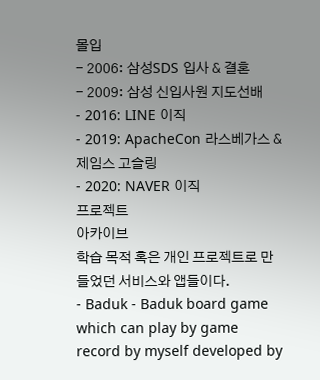몰입
- 2006: 삼성SDS 입사 & 결혼
- 2009: 삼성 신입사원 지도선배
- 2016: LINE 이직
- 2019: ApacheCon 라스베가스 & 제임스 고슬링
- 2020: NAVER 이직
프로젝트
아카이브
학습 목적 혹은 개인 프로젝트로 만들었던 서비스와 앱들이다.
- Baduk - Baduk board game which can play by game record by myself developed by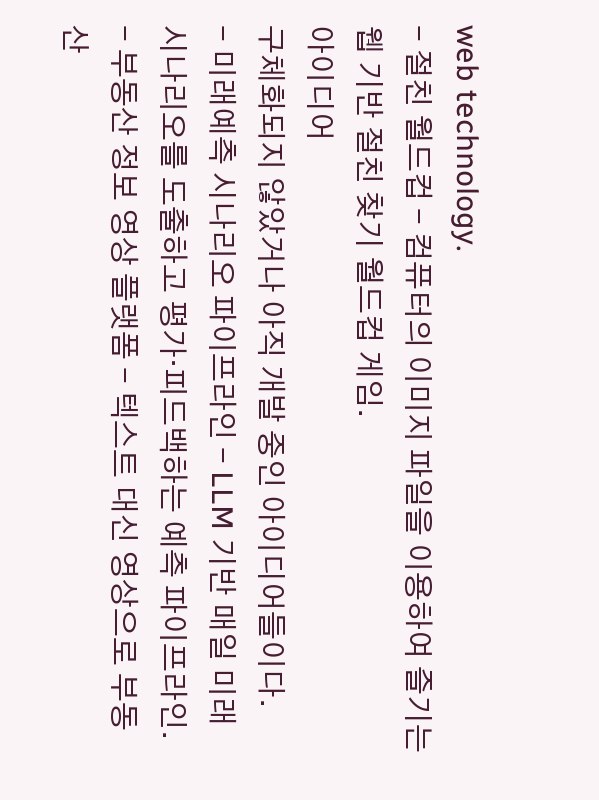web technology.
- 절친 월드컵 - 컴퓨터의 이미지 파일을 이용하여 즐기는 웹 기반 절친 찾기 월드컵 게임.
아이디어
구체화되지 않았거나 아직 개발 중인 아이디어들이다.
- 미래예측 시나리오 파이프라인 - LLM 기반 매일 미래 시나리오를 도출하고 평가·피드백하는 예측 파이프라인.
- 부동산 정보 영상 플랫폼 - 텍스트 대신 영상으로 부동산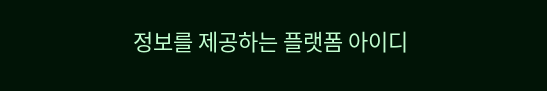정보를 제공하는 플랫폼 아이디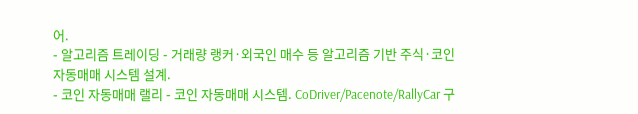어.
- 알고리즘 트레이딩 - 거래량 랭커·외국인 매수 등 알고리즘 기반 주식·코인 자동매매 시스템 설계.
- 코인 자동매매 랠리 - 코인 자동매매 시스템. CoDriver/Pacenote/RallyCar 구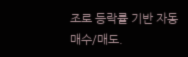조로 등락률 기반 자동 매수/매도.